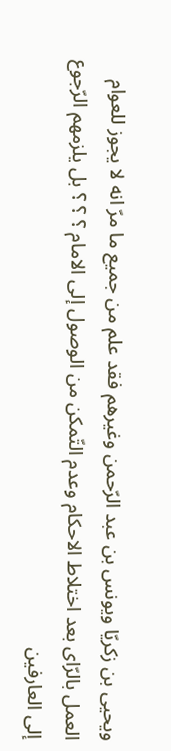ويحيى بن زكريّا ويونس بن عبد الرّحمن وغيرهم فقد علم من جميع ما مرّ انه لا يجوز للعوام العمل بالرّاى بعد اختلاط الاحكام وعدم التّمكن من الوصول إلى الامام ؟ ؟ ؟ بل يلزمهم الرّجوع إلى العارفين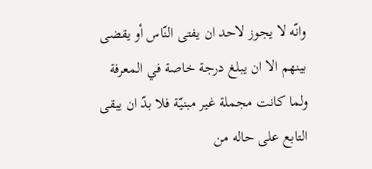وانّه لا يجوز لاحد ان يفتى النّاس أو يقضى بينهم الا ان يبلغ درجة خاصة في المعرفة ولما كانت مجملة غير مبنيّة فلا بدّ ان يبقى التابع على حاله من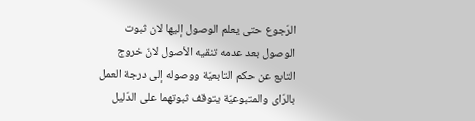الرّجوع حتى يعلم الوصول إليها لان ثبوت الوصول بعد عدمه تنقيه الأصول لانّ خروج التابع عن حكم التابعيّة ووصوله إلى درجة العمل بالرّاى والمتبوعيّة يتوقف ثبوتهما على الدّليل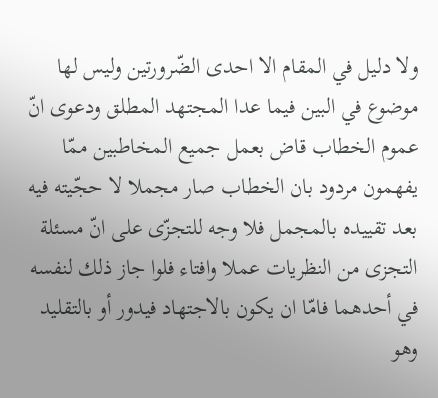ولا دليل في المقام الا احدى الضّرورتين وليس لها موضوع في البين فيما عدا المجتهد المطلق ودعوى انّ عموم الخطاب قاض بعمل جميع المخاطبين ممّا يفهمون مردود بان الخطاب صار مجملا لا حجّيته فيه بعد تقييده بالمجمل فلا وجه للتجزّى على انّ مسئلة التجزى من النظريات عملا وافتاء فلوا جاز ذلك لنفسه في أحدهما فامّا ان يكون بالاجتهاد فيدور أو بالتقليد وهو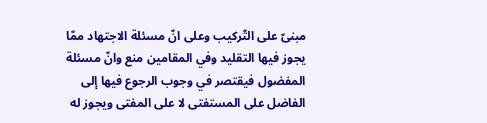مبنىّ على التّركيب وعلى انّ مسئلة الاجتهاد ممّا يجوز فيها التقليد وفي المقامين منع وانّ مسئلة المفضول فيقتصر في وجوب الرجوع فيها إلى الفاضل على المستفتى لا على المفتى ويجوز له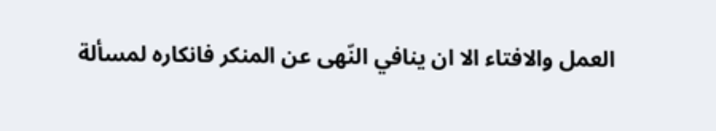العمل والافتاء الا ان ينافي النّهى عن المنكر فانكاره لمسألة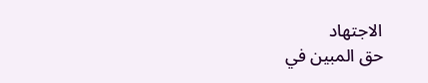الاجتهاد
حق المبين في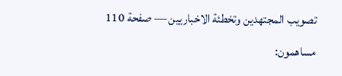تصويب المجتهدين وتخطئة الاخباريين — صفحة 110
مساهمون: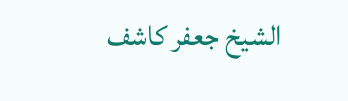الشيخ جعفر كاشف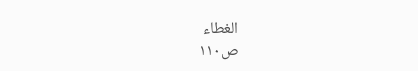الغطاء
ص١١٠